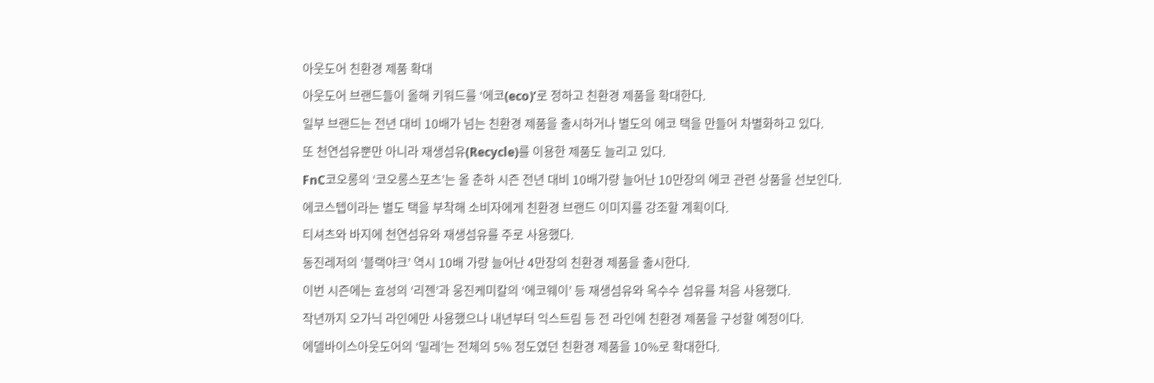아웃도어 친환경 제품 확대
아웃도어 브랜드들이 올해 키워드를 ‘에코(eco)’로 정하고 친환경 제품을 확대한다.
일부 브랜드는 전년 대비 10배가 넘는 친환경 제품을 출시하거나 별도의 에코 택을 만들어 차별화하고 있다.
또 천연섬유뿐만 아니라 재생섬유(Recycle)를 이용한 제품도 늘리고 있다.
FnC코오롱의 ‘코오롱스포츠’는 올 춘하 시즌 전년 대비 10배가량 늘어난 10만장의 에코 관련 상품을 선보인다.
에코스텝이라는 별도 택을 부착해 소비자에게 친환경 브랜드 이미지를 강조할 계획이다.
티셔츠와 바지에 천연섬유와 재생섬유를 주로 사용했다.
동진레저의 ‘블랙야크’ 역시 10배 가량 늘어난 4만장의 친환경 제품을 출시한다.
이번 시즌에는 효성의 ‘리젠’과 웅진케미칼의 ‘에코웨이’ 등 재생섬유와 옥수수 섬유를 처음 사용했다.
작년까지 오가닉 라인에만 사용했으나 내년부터 익스트림 등 전 라인에 친환경 제품을 구성할 예정이다.
에델바이스아웃도어의 ‘밀레’는 전체의 5% 정도였던 친환경 제품을 10%로 확대한다.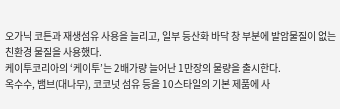오가닉 코튼과 재생섬유 사용을 늘리고, 일부 등산화 바닥 창 부분에 발암물질이 없는 친환경 물질을 사용했다.
케이투코리아의 ‘케이투’는 2배가량 늘어난 1만장의 물량을 출시한다.
옥수수, 뱀브(대나무), 코코넛 섬유 등을 10스타일의 기본 제품에 사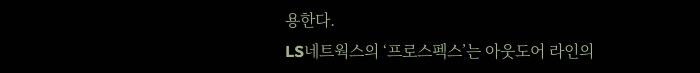용한다.
LS네트웍스의 ‘프로스펙스’는 아웃도어 라인의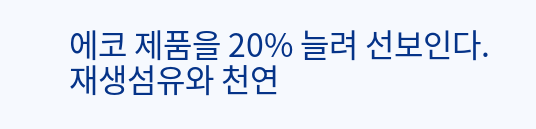에코 제품을 20% 늘려 선보인다.
재생섬유와 천연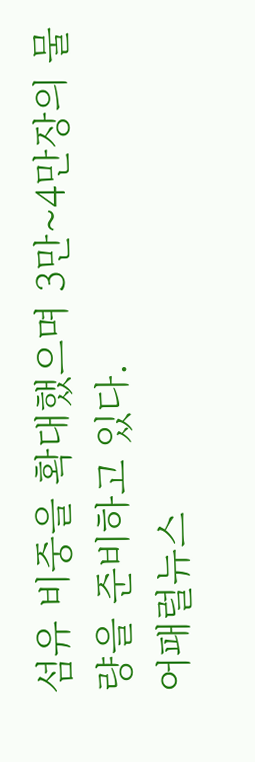섬유 비중을 확대했으며 3만~4만장의 물량을 준비하고 있다.
어패럴뉴스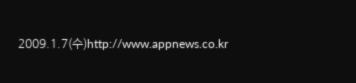2009.1.7(수)http://www.appnews.co.kr